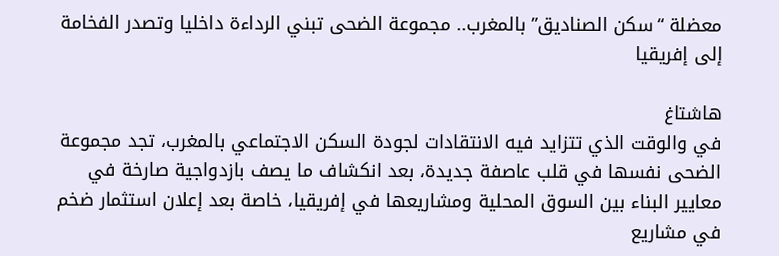معضلة “سكن الصناديق” بالمغرب.. مجموعة الضحى تبني الرداءة داخليا وتصدر الفخامة إلى إفريقيا

هاشتاغ
في والوقت الذي تتزايد فيه الانتقادات لجودة السكن الاجتماعي بالمغرب، تجد مجموعة الضحى نفسها في قلب عاصفة جديدة، بعد انكشاف ما يصف بازدواجية صارخة في معايير البناء بين السوق المحلية ومشاريعها في إفريقيا، خاصة بعد إعلان استثمار ضخم في مشاريع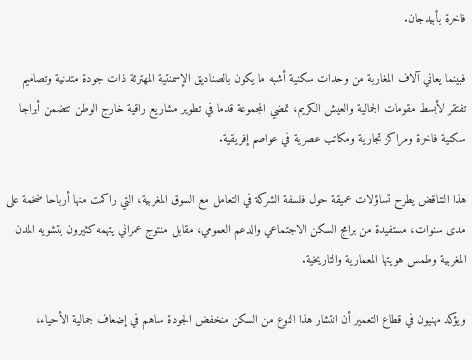فاخرة بأبيدجان.

فبينما يعاني آلاف المغاربة من وحدات سكنية أشبه ما يكون بالصناديق الإسمنتية المهترئة ذات جودة متدنية وتصاميم تفتقر لأبسط مقومات الجمالية والعيش الكريم، تمضي المجموعة قدما في تطوير مشاريع راقية خارج الوطن تتضمن أبراجا سكنية فاخرة ومراكز تجارية ومكاتب عصرية في عواصم إفريقية.

هذا التناقض يطرح تساؤلات عميقة حول فلسفة الشركة في التعامل مع السوق المغربية، التي راكمت منها أرباحا ضخمة على مدى سنوات، مستفيدة من برامج السكن الاجتماعي والدعم العمومي، مقابل منتوج عمراني يتهمه كثيرون بتشويه المدن المغربية وطمس هويتها المعمارية والتاريخية.

ويؤكد مهنيون في قطاع التعمير أن انتشار هذا النوع من السكن منخفض الجودة ساهم في إضعاف جمالية الأحياء،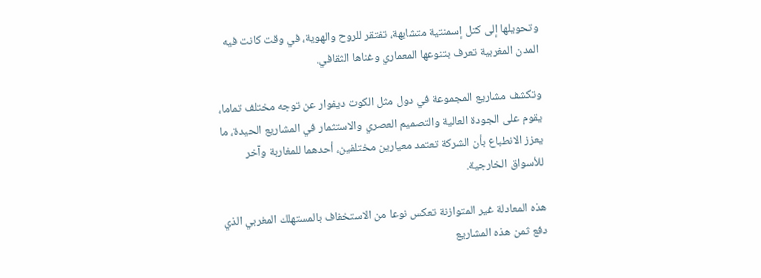وتحويلها إلى كتل إسمنتية متشابهة، تفتقر للروح والهوية، في وقت كانت فيه المدن المغربية تعرف بتنوعها المعماري وغناها الثقافي.

وتكشف مشاريع المجموعة في دول مثل الكوت ديفوار عن توجه مختلف تماما، يقوم على الجودة العالية والتصميم العصري والاستثمار في المشاريع الحيدة، ما يعزز الانطباع بأن الشركة تعتمد معيارين مختلفين، أحدهما للمغاربة وآخر للأسواق الخارجية.

هذه المعادلة غير المتوازنة تعكس نوعا من الاستخفاف بالمستهلك المغربي الذي دفع ثمن هذه المشاريع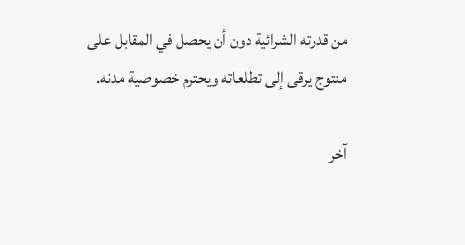من قدرته الشرائية دون أن يحصل في المقابل على منتوج يرقى إلى تطلعاته ويحترم خصوصية مدنه.

آخر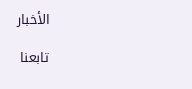الأخبار

تابعنا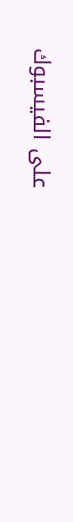على الفيسبوك